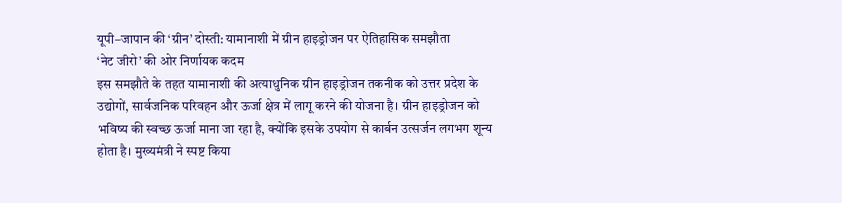यूपी–जापान की ‘ग्रीन’ दोस्ती: यामानाशी में ग्रीन हाइड्रोजन पर ऐतिहासिक समझौता
‘नेट जीरो’ की ओर निर्णायक कदम
इस समझौते के तहत यामानाशी की अत्याधुनिक ग्रीन हाइड्रोजन तकनीक को उत्तर प्रदेश के उद्योगों, सार्वजनिक परिवहन और ऊर्जा क्षेत्र में लागू करने की योजना है। ग्रीन हाइड्रोजन को भविष्य की स्वच्छ ऊर्जा माना जा रहा है, क्योंकि इसके उपयोग से कार्बन उत्सर्जन लगभग शून्य होता है। मुख्यमंत्री ने स्पष्ट किया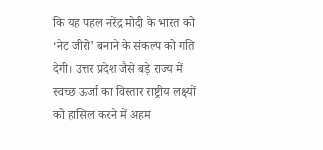कि यह पहल नरेंद्र मोदी के भारत को ‘नेट जीरो’ बनाने के संकल्प को गति देगी। उत्तर प्रदेश जैसे बड़े राज्य में स्वच्छ ऊर्जा का विस्तार राष्ट्रीय लक्ष्यों को हासिल करने में अहम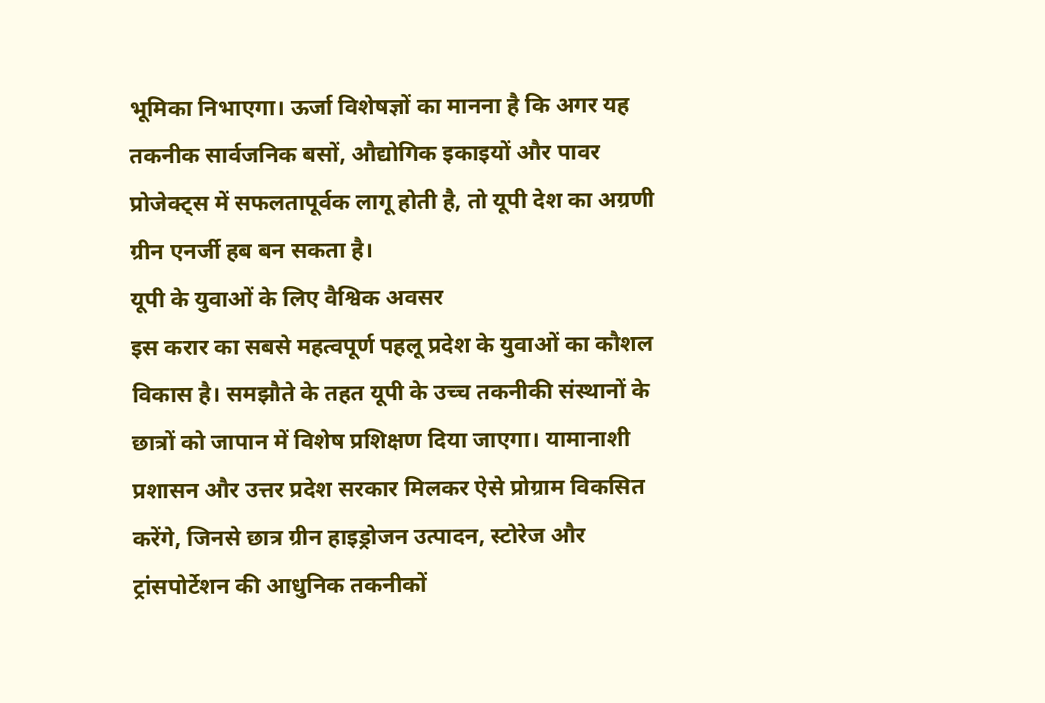भूमिका निभाएगा। ऊर्जा विशेषज्ञों का मानना है कि अगर यह तकनीक सार्वजनिक बसों, औद्योगिक इकाइयों और पावर प्रोजेक्ट्स में सफलतापूर्वक लागू होती है, तो यूपी देश का अग्रणी ग्रीन एनर्जी हब बन सकता है।
यूपी के युवाओं के लिए वैश्विक अवसर
इस करार का सबसे महत्वपूर्ण पहलू प्रदेश के युवाओं का कौशल विकास है। समझौते के तहत यूपी के उच्च तकनीकी संस्थानों के छात्रों को जापान में विशेष प्रशिक्षण दिया जाएगा। यामानाशी प्रशासन और उत्तर प्रदेश सरकार मिलकर ऐसे प्रोग्राम विकसित करेंगे, जिनसे छात्र ग्रीन हाइड्रोजन उत्पादन, स्टोरेज और ट्रांसपोर्टेशन की आधुनिक तकनीकों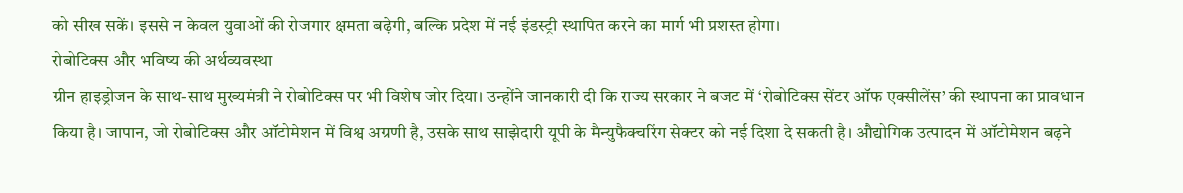को सीख सकें। इससे न केवल युवाओं की रोजगार क्षमता बढ़ेगी, बल्कि प्रदेश में नई इंडस्ट्री स्थापित करने का मार्ग भी प्रशस्त होगा।
रोबोटिक्स और भविष्य की अर्थव्यवस्था
ग्रीन हाइड्रोजन के साथ-साथ मुख्यमंत्री ने रोबोटिक्स पर भी विशेष जोर दिया। उन्होंने जानकारी दी कि राज्य सरकार ने बजट में ‘रोबोटिक्स सेंटर ऑफ एक्सीलेंस’ की स्थापना का प्रावधान किया है। जापान, जो रोबोटिक्स और ऑटोमेशन में विश्व अग्रणी है, उसके साथ साझेदारी यूपी के मैन्युफैक्चरिंग सेक्टर को नई दिशा दे सकती है। औद्योगिक उत्पादन में ऑटोमेशन बढ़ने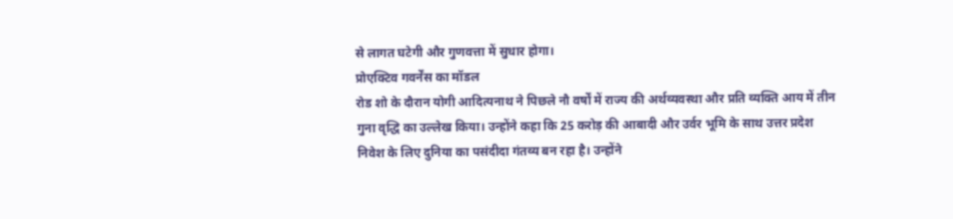से लागत घटेगी और गुणवत्ता में सुधार होगा।
प्रोएक्टिव गवर्नेंस का मॉडल
रोड शो के दौरान योगी आदित्यनाथ ने पिछले नौ वर्षों में राज्य की अर्थव्यवस्था और प्रति व्यक्ति आय में तीन गुना वृद्धि का उल्लेख किया। उन्होंने कहा कि 25 करोड़ की आबादी और उर्वर भूमि के साथ उत्तर प्रदेश निवेश के लिए दुनिया का पसंदीदा गंतव्य बन रहा है। उन्होंने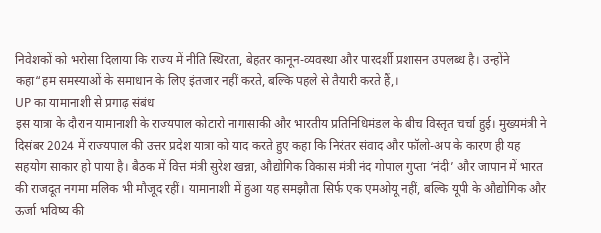निवेशकों को भरोसा दिलाया कि राज्य में नीति स्थिरता, बेहतर कानून-व्यवस्था और पारदर्शी प्रशासन उपलब्ध है। उन्होंने कहा“हम समस्याओं के समाधान के लिए इंतजार नहीं करते, बल्कि पहले से तैयारी करते हैं,।
UP का यामानाशी से प्रगाढ़ संबंध
इस यात्रा के दौरान यामानाशी के राज्यपाल कोटारो नागासाकी और भारतीय प्रतिनिधिमंडल के बीच विस्तृत चर्चा हुई। मुख्यमंत्री ने दिसंबर 2024 में राज्यपाल की उत्तर प्रदेश यात्रा को याद करते हुए कहा कि निरंतर संवाद और फॉलो-अप के कारण ही यह सहयोग साकार हो पाया है। बैठक में वित्त मंत्री सुरेश खन्ना, औद्योगिक विकास मंत्री नंद गोपाल गुप्ता ‘नंदी’ और जापान में भारत की राजदूत नगमा मलिक भी मौजूद रहीं। यामानाशी में हुआ यह समझौता सिर्फ एक एमओयू नहीं, बल्कि यूपी के औद्योगिक और ऊर्जा भविष्य की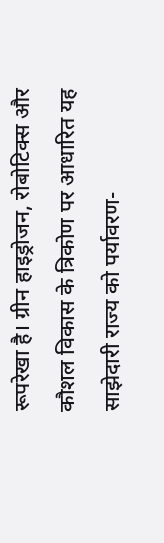रूपरेखा है। ग्रीन हाइड्रोजन, रोबोटिक्स और कौशल विकास के त्रिकोण पर आधारित यह साझेदारी राज्य को पर्यावरण-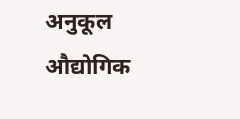अनुकूल औद्योगिक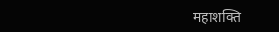महाशक्ति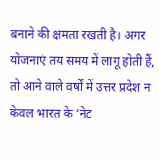बनाने की क्षमता रखती है। अगर योजनाएं तय समय में लागू होती हैं, तो आने वाले वर्षों में उत्तर प्रदेश न केवल भारत के ‘नेट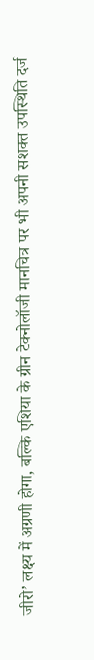जीरो’ लक्ष्य में अग्रणी होगा, बल्कि एशिया के ग्रीन टेक्नोलॉजी मानचित्र पर भी अपनी सशक्त उपस्थिति दर्ज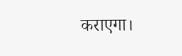कराएगा।